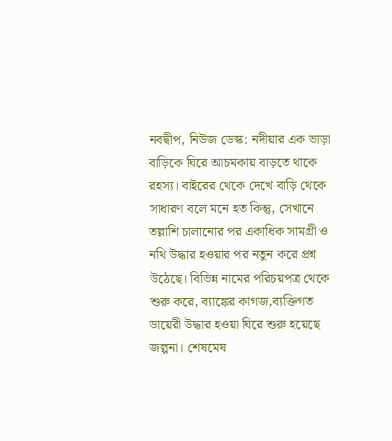নবদ্বীপ, নিউজ ডেস্ক: নদীয়ার এক ভাড়া বাড়িকে ঘিরে আচমকায় বাড়তে থাকে রহস্য। বাইরের থেকে দেখে বাড়ি থেকে সাধারণ বলে মনে হত কিন্তু, সেখানে তল্লাশি চালানোর পর একাধিক সামগ্রী ও নথি উদ্ধার হওয়ার পর নতুন করে প্রশ্ন উঠেছে। বিভিন্ন নামের পরিচয়পত্র থেকে শুরু করে, ব্যাঙ্কের কাগজ,ব্যক্তিগত ডায়েরী উদ্ধার হওয়া ঘিরে শুরু হয়েছে জল্পনা। শেষমেষ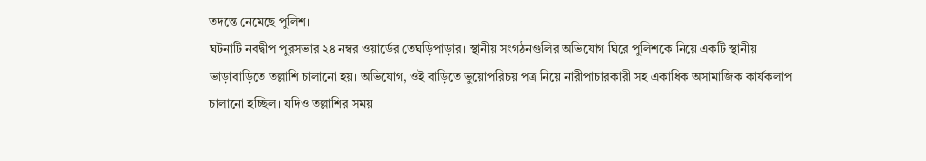তদন্তে নেমেছে পুলিশ।
ঘটনাটি নবদ্বীপ পুরসভার ২৪ নম্বর ওয়ার্ডের তেঘড়িপাড়ার। স্থানীয় সংগঠনগুলির অভিযোগ ঘিরে পুলিশকে নিয়ে একটি স্থানীয় ভাড়াবাড়িতে তল্লাশি চালানো হয়। অভিযোগ, ওই বাড়িতে ভুয়োপরিচয় পত্র নিয়ে নারীপাচারকারী সহ একাধিক অসামাজিক কার্যকলাপ চালানো হচ্ছিল। যদিও তল্লাশির সময়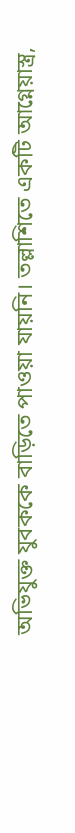অভিযুক্ত যুবককে বাড়িতে পাওয়া যায়নি। তল্লাশিতে একটি আগ্নেয়াস্ত্র,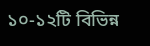১০-১২টি বিভিন্ন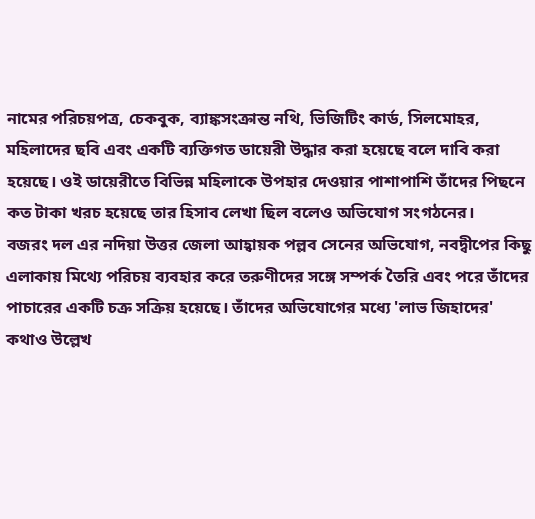নামের পরিচয়পত্র, চেকবুক, ব্যাঙ্কসংক্রান্ত নথি, ভিজিটিং কার্ড, সিলমোহর, মহিলাদের ছবি এবং একটি ব্যক্তিগত ডায়েরী উদ্ধার করা হয়েছে বলে দাবি করা হয়েছে। ওই ডায়েরীতে বিভিন্ন মহিলাকে উপহার দেওয়ার পাশাপাশি তাঁদের পিছনে কত টাকা খরচ হয়েছে তার হিসাব লেখা ছিল বলেও অভিযোগ সংগঠনের।
বজরং দল এর নদিয়া উত্তর জেলা আহ্বায়ক পল্লব সেনের অভিযোগ, নবদ্বীপের কিছু এলাকায় মিথ্যে পরিচয় ব্যবহার করে তরুণীদের সঙ্গে সম্পর্ক তৈরি এবং পরে তাঁদের পাচারের একটি চক্র সক্রিয় হয়েছে। তাঁদের অভিযোগের মধ্যে 'লাভ জিহাদের' কথাও উল্লেখ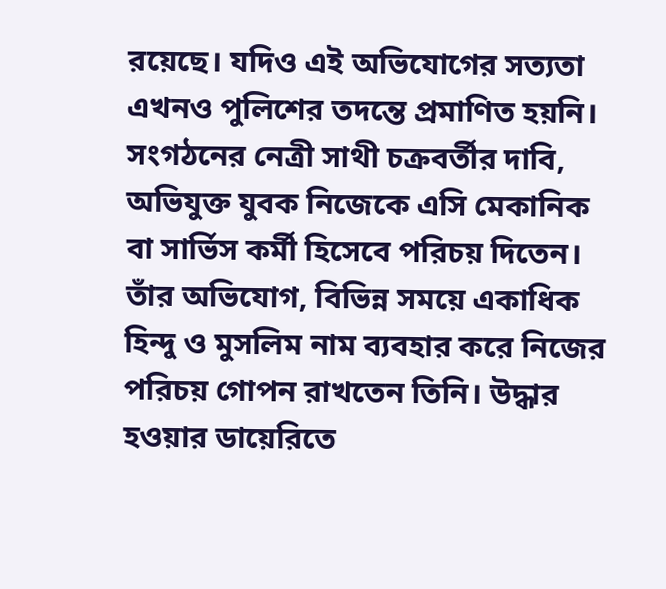রয়েছে। যদিও এই অভিযোগের সত্যতা এখনও পুলিশের তদন্তে প্রমাণিত হয়নি। সংগঠনের নেত্রী সাথী চক্রবর্তীর দাবি, অভিযুক্ত যুবক নিজেকে এসি মেকানিক বা সার্ভিস কর্মী হিসেবে পরিচয় দিতেন। তাঁর অভিযোগ, বিভিন্ন সময়ে একাধিক হিন্দু ও মুসলিম নাম ব্যবহার করে নিজের পরিচয় গোপন রাখতেন তিনি। উদ্ধার হওয়ার ডায়েরিতে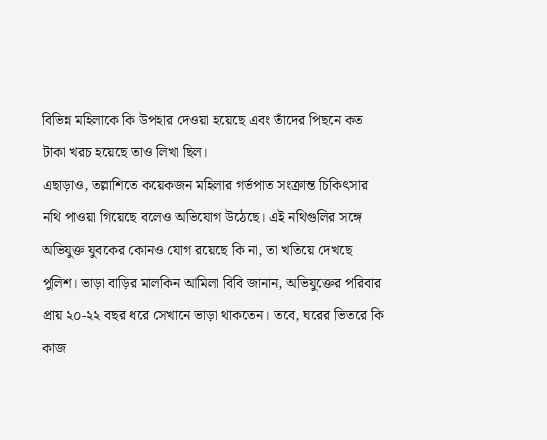বিভিন্ন মহিলাকে কি উপহার দেওয়া হয়েছে এবং তাঁদের পিছনে কত টাকা খরচ হয়েছে তাও লিখা ছিল।
এছাড়াও, তল্লাশিতে কয়েকজন মহিলার গর্ভপাত সংক্রান্ত চিকিৎসার নথি পাওয়া গিয়েছে বলেও অভিযোগ উঠেছে। এই নথিগুলির সঙ্গে অভিযুক্ত যুবকের কোনও যোগ রয়েছে কি না, তা খতিয়ে দেখছে পুলিশ। ভাড়া বাড়ির মালকিন আমিলা বিবি জানান, অভিযুক্তের পরিবার প্রায় ২০-২২ বছর ধরে সেখানে ভাড়া থাকতেন। তবে, ঘরের ভিতরে কি কাজ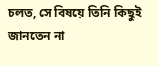চলত, সে বিষয়ে তিনি কিছুই জানতেন না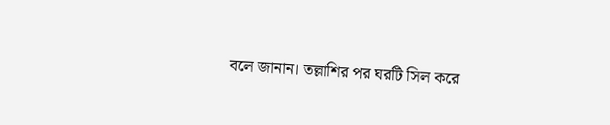বলে জানান। তল্লাশির পর ঘরটি সিল করে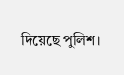দিয়েছে পুলিশ।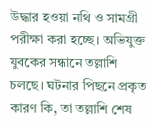উদ্ধার হওয়া নথি ও সামগ্রী পরীক্ষা করা হচ্ছে। অভিযুক্ত যুবকের সন্ধানে তল্লাশি চলছে। ঘটনার পিছনে প্রকৃত কারণ কি, তা তল্লাশি শেষ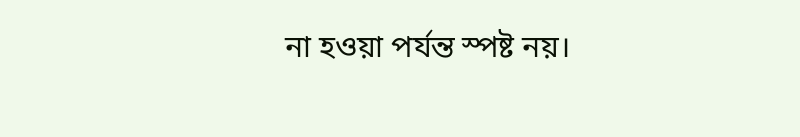না হওয়া পর্যন্ত স্পষ্ট নয়।